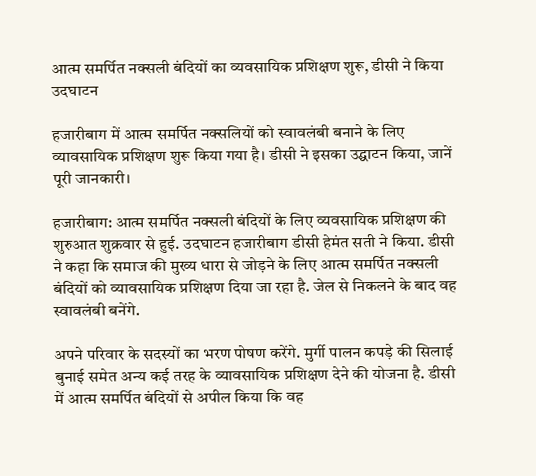आत्म समर्पित नक्सली बंदियों का व्यवसायिक प्रशिक्षण शुरू, डीसी ने किया उदघाटन

हजारीबाग में आत्म समर्पित नक्सलियों को स्वावलंबी बनाने के लिए व्यावसायिक प्रशिक्षण शुरू किया गया है। डीसी ने इसका उद्घाटन किया, जानें पूरी जानकारी।

हजारीबाग: आत्म समर्पित नक्सली बंदियों के लिए व्यवसायिक प्रशिक्षण की शुरुआत शुक्रवार से हुई. उदघाटन हजारीबाग डीसी हेमंत सती ने किया. डीसी ने कहा कि समाज की मुख्य धारा से जोड़ने के लिए आत्म समर्पित नक्सली बंदियों को व्यावसायिक प्रशिक्षण दिया जा रहा है. जेल से निकलने के बाद वह स्वावलंबी बनेंगे.

अपने परिवार के सदस्यों का भरण पोषण करेंगे. मुर्गी पालन कपड़े की सिलाई बुनाई समेत अन्य कई तरह के व्यावसायिक प्रशिक्षण देने की योजना है. डीसी में आत्म समर्पित बंदियों से अपील किया कि वह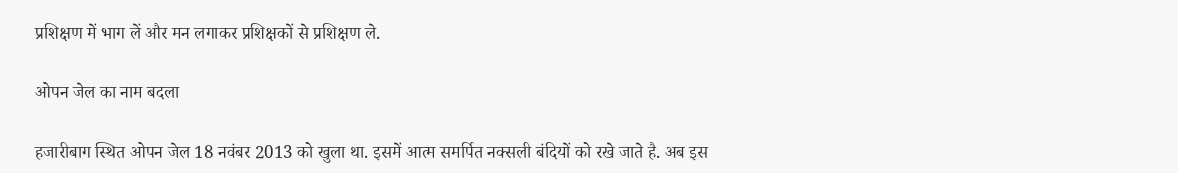प्रशिक्षण में भाग लें और मन लगाकर प्रशिक्षकों से प्रशिक्षण ले.

ओपन जेल का नाम बदला

हजारीबाग स्थित ओपन जेल 18 नवंबर 2013 को खुला था. इसमें आत्म समर्पित नक्सली बंदियों को रखे जाते है. अब इस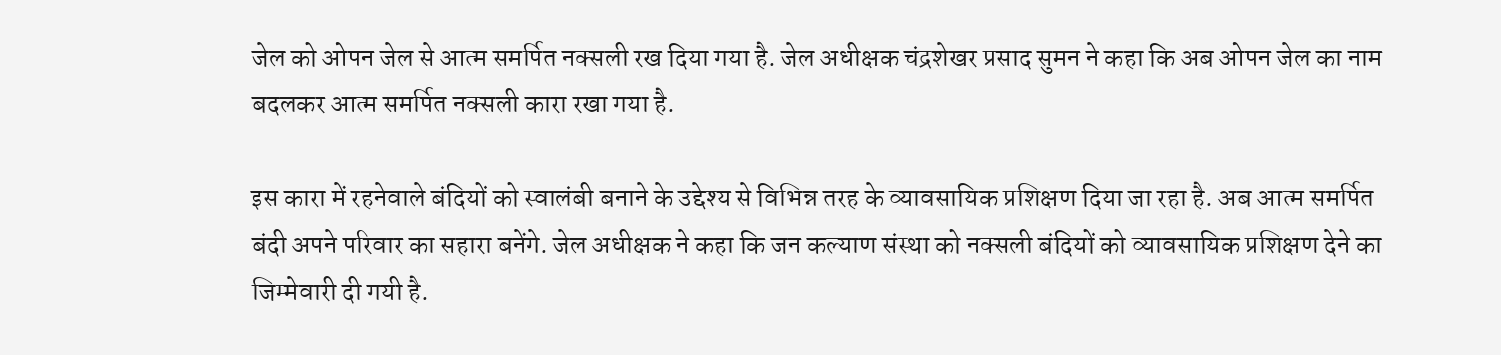जेल को ओपन जेल से आत्म समर्पित नक्सली रख दिया गया है. जेल अधीक्षक चंद्रशेखर प्रसाद सुमन ने कहा कि अब ओपन जेल का नाम बदलकर आत्म समर्पित नक्सली कारा रखा गया है.

इस कारा में रहनेवाले बंदियों को स्वालंबी बनाने के उद्देश्य से विभिन्न तरह के व्यावसायिक प्रशिक्षण दिया जा रहा है. अब आत्म समर्पित बंदी अपने परिवार का सहारा बनेंगे. जेल अधीक्षक ने कहा कि जन कल्याण संस्था को नक्सली बंदियों को व्यावसायिक प्रशिक्षण देने का जिम्मेवारी दी गयी है.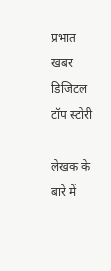प्रभात खबर डिजिटल टॉप स्टोरी

लेखक के बारे में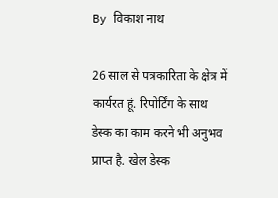By विकाश नाथ

26 साल से पत्रकारिता के क्षेत्र में कार्यरत हूं. रिपोर्टिंग के साथ डेस्क का काम करने भी अनुभव प्राप्त है. खेल डेस्क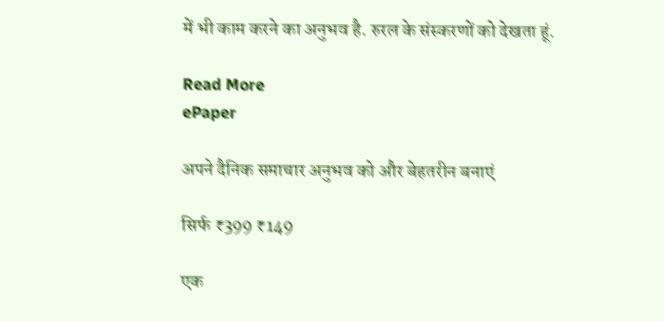में भी काम करने का अनुभव है. रुरल के संस्करणों को देखता हूं.

Read More
ePaper

अपने दैनिक समाचार अनुभव को और बेहतरीन बनाएं

सिर्फ ₹399 ₹149

एक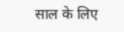साल के लिए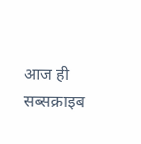आज ही सब्सक्राइब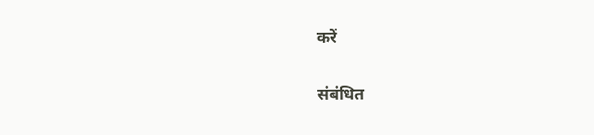करें

संबंधित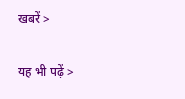खबरें >

यह भी पढ़ें >